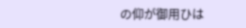の仰が御用ひは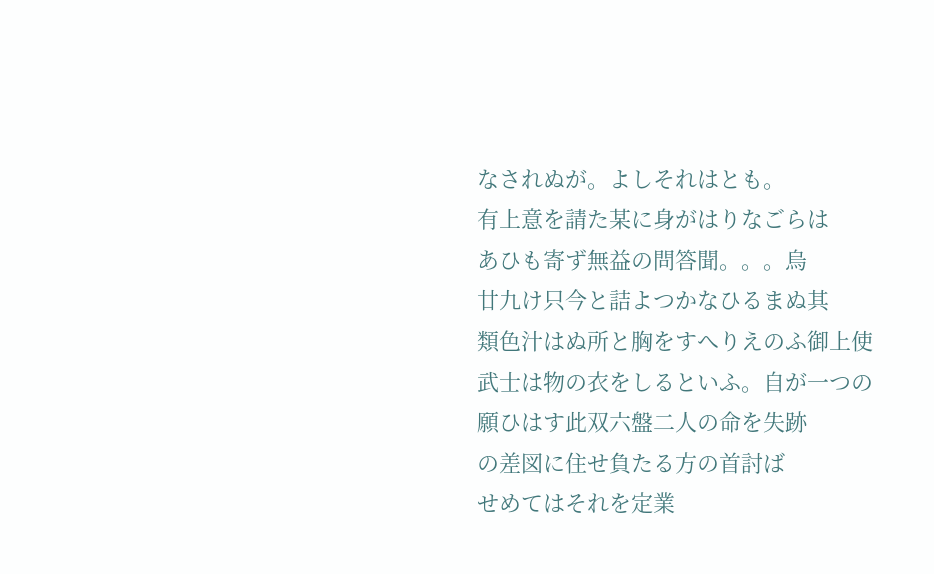なされぬが。よしそれはとも。
有上意を請た某に身がはりなごらは
あひも寄ず無益の問答聞。。。烏
廿九け只今と詰よつかなひるまぬ其
類色汁はぬ所と胸をすへりえのふ御上使
武士は物の衣をしるといふ。自が一つの
願ひはす此双六盤二人の命を失跡
の差図に住せ負たる方の首討ば
せめてはそれを定業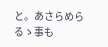と。あさらめら
るゝ事も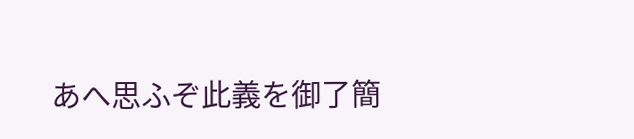あへ思ふぞ此義を御了簡